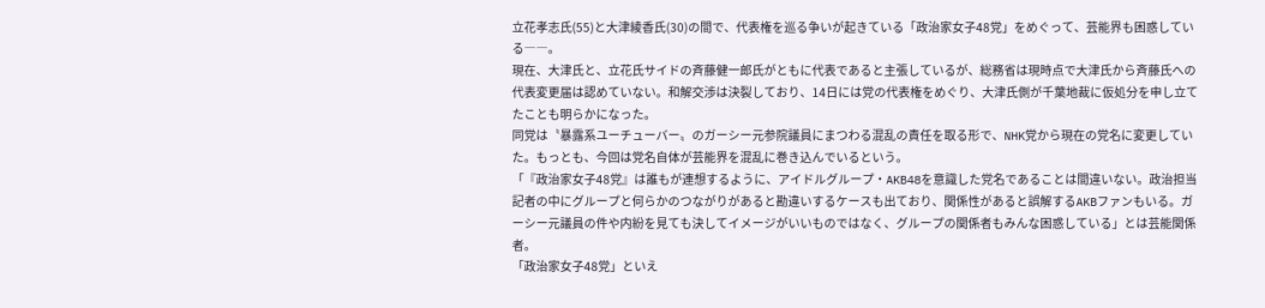立花孝志氏(55)と大津綾香氏(30)の間で、代表権を巡る争いが起きている「政治家女子48党」をめぐって、芸能界も困惑している――。
現在、大津氏と、立花氏サイドの斉藤健一郎氏がともに代表であると主張しているが、総務省は現時点で大津氏から斉藤氏への代表変更届は認めていない。和解交渉は決裂しており、14日には党の代表権をめぐり、大津氏側が千葉地裁に仮処分を申し立てたことも明らかになった。
同党は〝暴露系ユーチューバー〟のガーシー元参院議員にまつわる混乱の責任を取る形で、NHK党から現在の党名に変更していた。もっとも、今回は党名自体が芸能界を混乱に巻き込んでいるという。
「『政治家女子48党』は誰もが連想するように、アイドルグループ・AKB48を意識した党名であることは間違いない。政治担当記者の中にグループと何らかのつながりがあると勘違いするケースも出ており、関係性があると誤解するAKBファンもいる。ガーシー元議員の件や内紛を見ても決してイメージがいいものではなく、グループの関係者もみんな困惑している」とは芸能関係者。
「政治家女子48党」といえ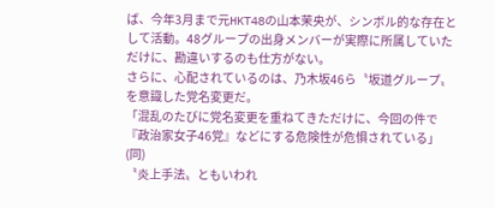ば、今年3月まで元HKT48の山本茉央が、シンボル的な存在として活動。48グループの出身メンバーが実際に所属していただけに、勘違いするのも仕方がない。
さらに、心配されているのは、乃木坂46ら〝坂道グループ〟を意識した党名変更だ。
「混乱のたびに党名変更を重ねてきただけに、今回の件で『政治家女子46党』などにする危険性が危惧されている」(同)
〝炎上手法〟ともいわれ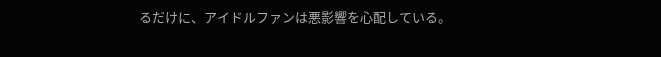るだけに、アイドルファンは悪影響を心配している。